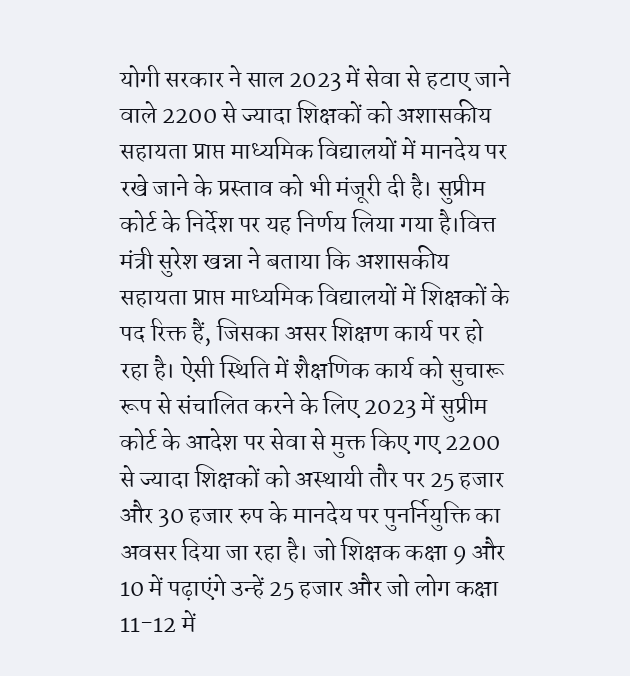योगी सरकार ने साल 2023 में सेवा से हटाए जाने वाले 2200 से ज्यादा शिक्षकों को अशासकीय सहायता प्राप्त माध्यमिक विद्यालयों में मानदेय पर रखे जाने के प्रस्ताव को भी मंजूरी दी है। सुप्रीम कोर्ट के निर्देश पर यह निर्णय लिया गया है।वित्त मंत्री सुरेश खन्ना ने बताया कि अशासकीय सहायता प्राप्त माध्यमिक विद्यालयों में शिक्षकों के पद रिक्त हैं, जिसका असर शिक्षण कार्य पर हो रहा है। ऐसी स्थिति में शैक्षणिक कार्य को सुचारू रूप से संचालित करने के लिए 2023 में सुप्रीम कोर्ट के आदेश पर सेवा से मुक्त किए गए 2200 से ज्यादा शिक्षकों को अस्थायी तौर पर 25 हजार और 30 हजार रुप के मानदेय पर पुनर्नियुक्ति का अवसर दिया जा रहा है। जो शिक्षक कक्षा 9 और 10 में पढ़ाएंगे उन्हें 25 हजार और जो लोग कक्षा 11-12 में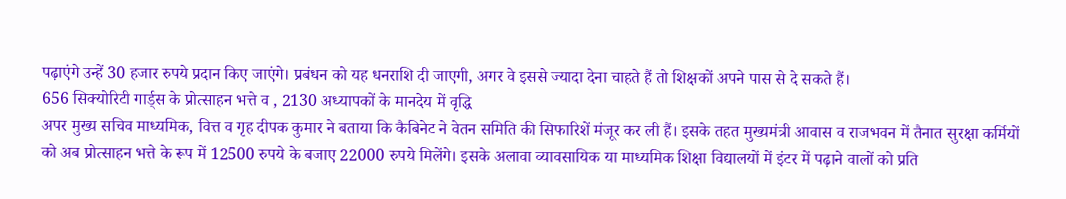पढ़ाएंगे उन्हें 30 हजार रुपये प्रदान किए जाएंगे। प्रबंधन को यह धनराशि दी जाएगी, अगर वे इससे ज्यादा देना चाहते हैं तो शिक्षकों अपने पास से दे सकते हैं।
656 सिक्योरिटी गार्ड्स के प्रोत्साहन भत्ते व , 2130 अध्यापकों के मानदेय में वृद्धि
अपर मुख्य सचिव माध्यमिक, वित्त व गृह दीपक कुमार ने बताया कि कैबिनेट ने वेतन समिति की सिफारिशें मंजूर कर ली हैं। इसके तहत मुख्यमंत्री आवास व राजभवन में तैनात सुरक्षा कर्मियों को अब प्रोत्साहन भत्ते के रूप में 12500 रुपये के बजाए 22000 रुपये मिलेंगे। इसके अलावा व्यावसायिक या माध्यमिक शिक्षा विद्यालयों में इंटर में पढ़ाने वालों को प्रति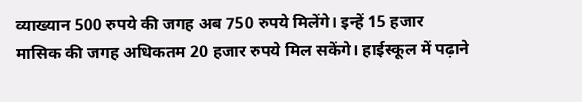व्याख्यान 500 रुपये की जगह अब 750 रुपये मिलेंगे। इन्हें 15 हजार मासिक की जगह अधिकतम 20 हजार रुपये मिल सकेंगे। हाईस्कूल में पढ़ाने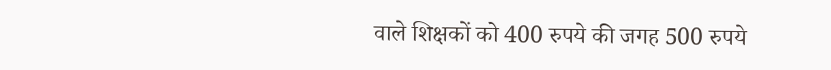वाले शिक्षकों को 400 रुपये की जगह 500 रुपये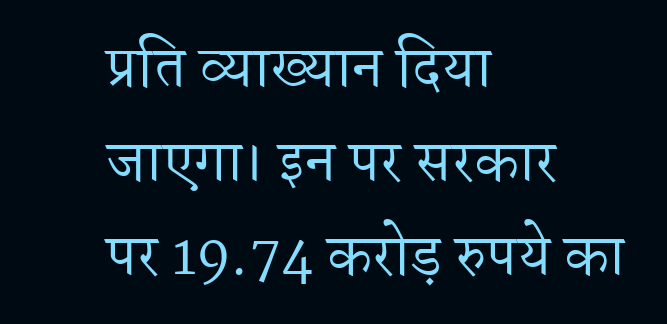प्रति व्याख्यान दिया जाएगा। इन पर सरकार पर 19.74 करोड़ रुपये का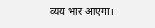व्यय भार आएगा।